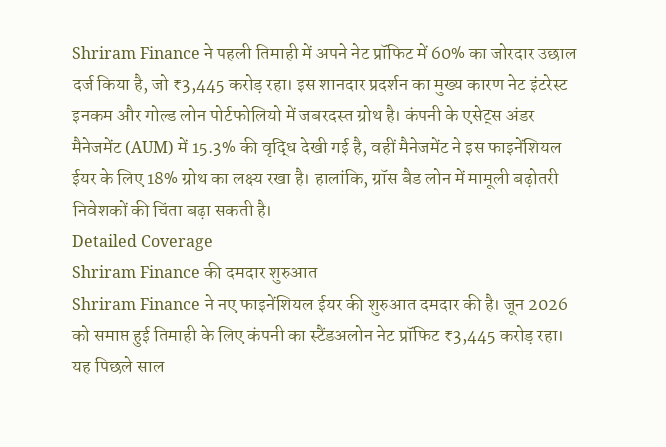Shriram Finance ने पहली तिमाही में अपने नेट प्रॉफिट में 60% का जोरदार उछाल दर्ज किया है, जो ₹3,445 करोड़ रहा। इस शानदार प्रदर्शन का मुख्य कारण नेट इंटरेस्ट इनकम और गोल्ड लोन पोर्टफोलियो में जबरदस्त ग्रोथ है। कंपनी के एसेट्स अंडर मैनेजमेंट (AUM) में 15.3% की वृद्धि देखी गई है, वहीं मैनेजमेंट ने इस फाइनेंशियल ईयर के लिए 18% ग्रोथ का लक्ष्य रखा है। हालांकि, ग्रॉस बैड लोन में मामूली बढ़ोतरी निवेशकों की चिंता बढ़ा सकती है।
Detailed Coverage
Shriram Finance की दमदार शुरुआत
Shriram Finance ने नए फाइनेंशियल ईयर की शुरुआत दमदार की है। जून 2026 को समाप्त हुई तिमाही के लिए कंपनी का स्टैंडअलोन नेट प्रॉफिट ₹3,445 करोड़ रहा। यह पिछले साल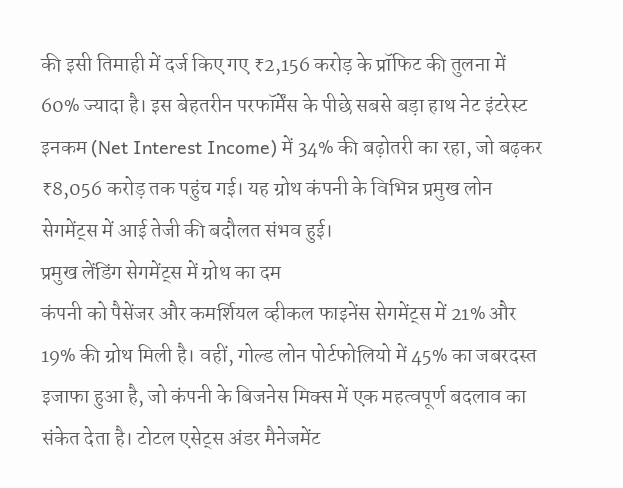की इसी तिमाही में दर्ज किए गए ₹2,156 करोड़ के प्रॉफिट की तुलना में 60% ज्यादा है। इस बेहतरीन परफॉर्मेंस के पीछे सबसे बड़ा हाथ नेट इंटरेस्ट इनकम (Net Interest Income) में 34% की बढ़ोतरी का रहा, जो बढ़कर ₹8,056 करोड़ तक पहुंच गई। यह ग्रोथ कंपनी के विभिन्न प्रमुख लोन सेगमेंट्स में आई तेजी की बदौलत संभव हुई।
प्रमुख लेंडिंग सेगमेंट्स में ग्रोथ का दम
कंपनी को पैसेंजर और कमर्शियल व्हीकल फाइनेंस सेगमेंट्स में 21% और 19% की ग्रोथ मिली है। वहीं, गोल्ड लोन पोर्टफोलियो में 45% का जबरदस्त इजाफा हुआ है, जो कंपनी के बिजनेस मिक्स में एक महत्वपूर्ण बदलाव का संकेत देता है। टोटल एसेट्स अंडर मैनेजमेंट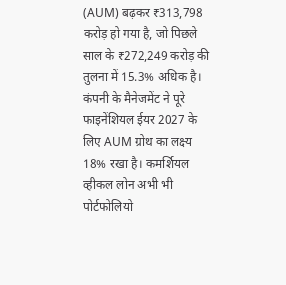(AUM) बढ़कर ₹313,798 करोड़ हो गया है, जो पिछले साल के ₹272,249 करोड़ की तुलना में 15.3% अधिक है। कंपनी के मैनेजमेंट ने पूरे फाइनेंशियल ईयर 2027 के लिए AUM ग्रोथ का लक्ष्य 18% रखा है। कमर्शियल व्हीकल लोन अभी भी पोर्टफोलियो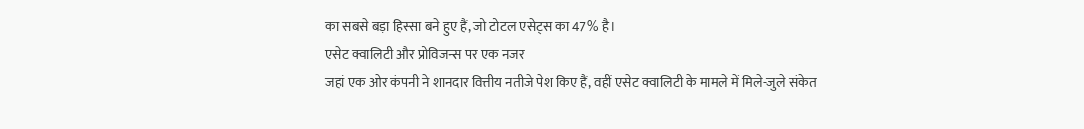का सबसे बड़ा हिस्सा बने हुए हैं, जो टोटल एसेट्स का 47% है।
एसेट क्वालिटी और प्रोविजन्स पर एक नजर
जहां एक ओर कंपनी ने शानदार वित्तीय नतीजे पेश किए हैं, वहीं एसेट क्वालिटी के मामले में मिले-जुले संकेत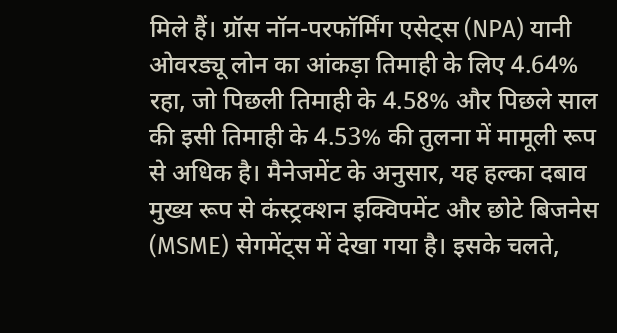मिले हैं। ग्रॉस नॉन-परफॉर्मिंग एसेट्स (NPA) यानी ओवरड्यू लोन का आंकड़ा तिमाही के लिए 4.64% रहा, जो पिछली तिमाही के 4.58% और पिछले साल की इसी तिमाही के 4.53% की तुलना में मामूली रूप से अधिक है। मैनेजमेंट के अनुसार, यह हल्का दबाव मुख्य रूप से कंस्ट्रक्शन इक्विपमेंट और छोटे बिजनेस (MSME) सेगमेंट्स में देखा गया है। इसके चलते,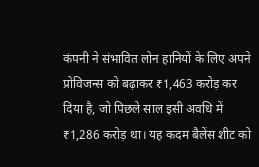कंपनी ने संभावित लोन हानियों के लिए अपने प्रोविजन्स को बढ़ाकर ₹1,463 करोड़ कर दिया है, जो पिछले साल इसी अवधि में ₹1,286 करोड़ था। यह कदम बैलेंस शीट को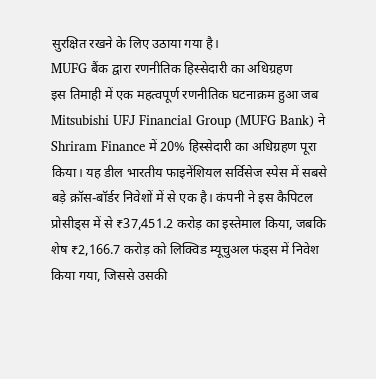सुरक्षित रखने के लिए उठाया गया है।
MUFG बैंक द्वारा रणनीतिक हिस्सेदारी का अधिग्रहण
इस तिमाही में एक महत्वपूर्ण रणनीतिक घटनाक्रम हुआ जब Mitsubishi UFJ Financial Group (MUFG Bank) ने Shriram Finance में 20% हिस्सेदारी का अधिग्रहण पूरा किया। यह डील भारतीय फाइनेंशियल सर्विसेज स्पेस में सबसे बड़े क्रॉस-बॉर्डर निवेशों में से एक है। कंपनी ने इस कैपिटल प्रोसीड्स में से ₹37,451.2 करोड़ का इस्तेमाल किया, जबकि शेष ₹2,166.7 करोड़ को लिक्विड म्यूचुअल फंड्स में निवेश किया गया, जिससे उसकी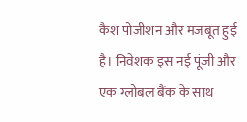कैश पोजीशन और मजबूत हुई है। निवेशक इस नई पूंजी और एक ग्लोबल बैंक के साथ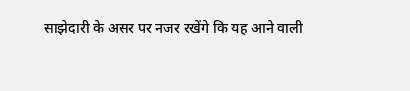साझेदारी के असर पर नजर रखेंगे कि यह आने वाली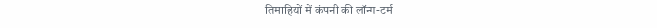तिमाहियों में कंपनी की लॉन्ग-टर्म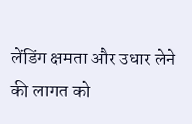लेंडिंग क्षमता और उधार लेने की लागत को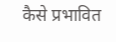कैसे प्रभावित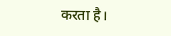करता है।